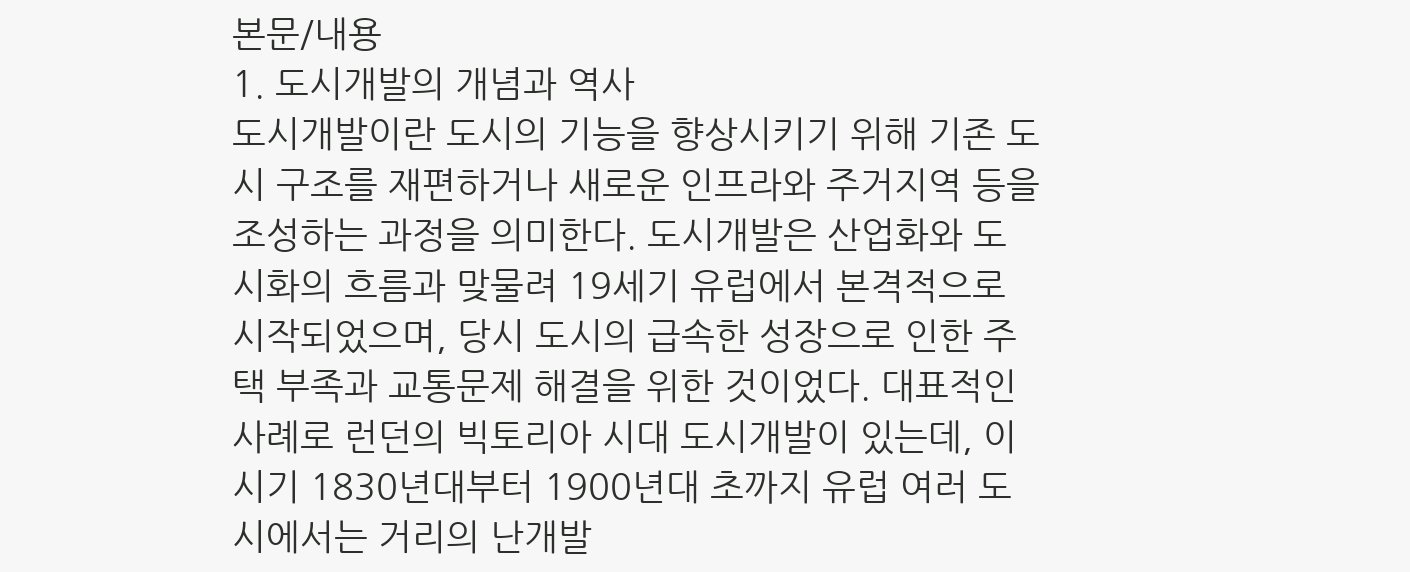본문/내용
1. 도시개발의 개념과 역사
도시개발이란 도시의 기능을 향상시키기 위해 기존 도시 구조를 재편하거나 새로운 인프라와 주거지역 등을 조성하는 과정을 의미한다. 도시개발은 산업화와 도시화의 흐름과 맞물려 19세기 유럽에서 본격적으로 시작되었으며, 당시 도시의 급속한 성장으로 인한 주택 부족과 교통문제 해결을 위한 것이었다. 대표적인 사례로 런던의 빅토리아 시대 도시개발이 있는데, 이 시기 1830년대부터 1900년대 초까지 유럽 여러 도시에서는 거리의 난개발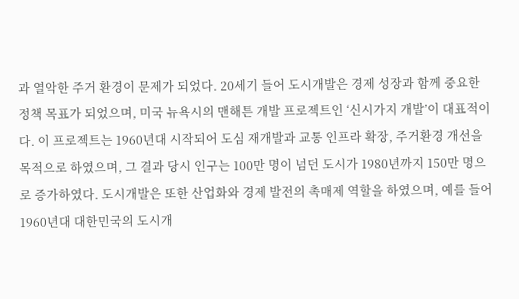과 열악한 주거 환경이 문제가 되었다. 20세기 들어 도시개발은 경제 성장과 함께 중요한 정책 목표가 되었으며, 미국 뉴욕시의 맨해튼 개발 프로젝트인 ‘신시가지 개발’이 대표적이다. 이 프로젝트는 1960년대 시작되어 도심 재개발과 교통 인프라 확장, 주거환경 개선을 목적으로 하였으며, 그 결과 당시 인구는 100만 명이 넘던 도시가 1980년까지 150만 명으로 증가하였다. 도시개발은 또한 산업화와 경제 발전의 촉매제 역할을 하였으며, 예를 들어 1960년대 대한민국의 도시개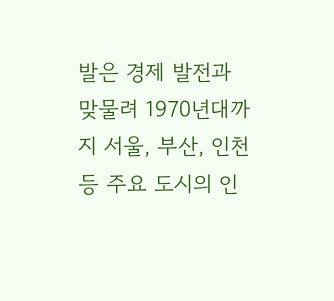발은 경제 발전과 맞물려 1970년대까지 서울, 부산, 인천 등 주요 도시의 인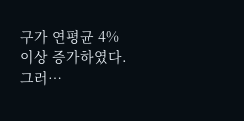구가 연평균 4% 이상 증가하였다. 그러…